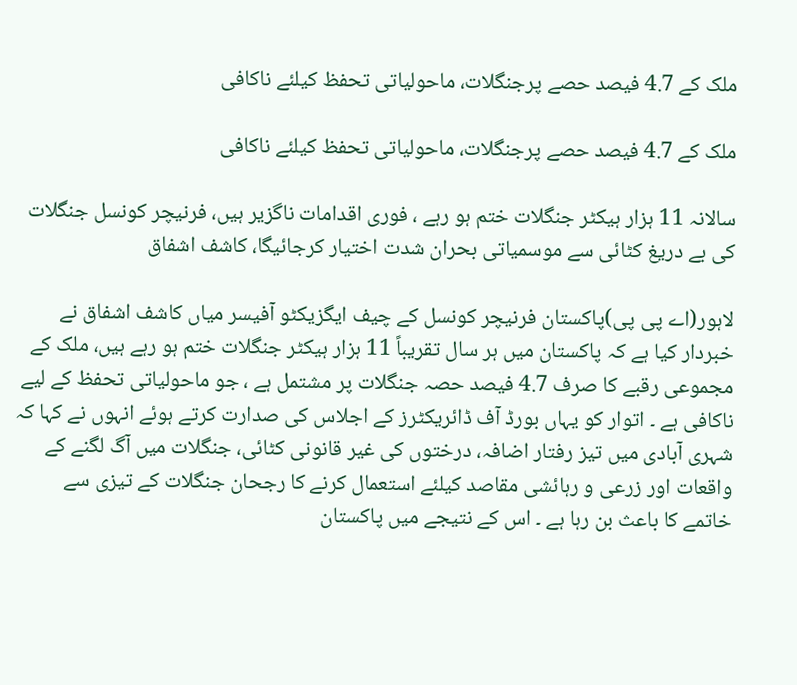ملک کے 4.7 فیصد حصے پرجنگلات، ماحولیاتی تحفظ کیلئے ناکافی

ملک کے 4.7 فیصد حصے پرجنگلات، ماحولیاتی تحفظ کیلئے ناکافی

سالانہ 11 ہزار ہیکٹر جنگلات ختم ہو رہے ، فوری اقدامات ناگزیر ہیں، فرنیچر کونسل جنگلات کی بے دریغ کٹائی سے موسمیاتی بحران شدت اختیار کرجائیگا، کاشف اشفاق

لاہور(اے پی پی)پاکستان فرنیچر کونسل کے چیف ایگزیکٹو آفیسر میاں کاشف اشفاق نے خبردار کیا ہے کہ پاکستان میں ہر سال تقریباً 11 ہزار ہیکٹر جنگلات ختم ہو رہے ہیں، ملک کے مجموعی رقبے کا صرف 4.7 فیصد حصہ جنگلات پر مشتمل ہے ، جو ماحولیاتی تحفظ کے لیے ناکافی ہے ۔ اتوار کو یہاں بورڈ آف ڈائریکٹرز کے اجلاس کی صدارت کرتے ہوئے انہوں نے کہا کہ شہری آبادی میں تیز رفتار اضافہ، درختوں کی غیر قانونی کٹائی، جنگلات میں آگ لگنے کے واقعات اور زرعی و رہائشی مقاصد کیلئے استعمال کرنے کا رجحان جنگلات کے تیزی سے خاتمے کا باعث بن رہا ہے ۔ اس کے نتیجے میں پاکستان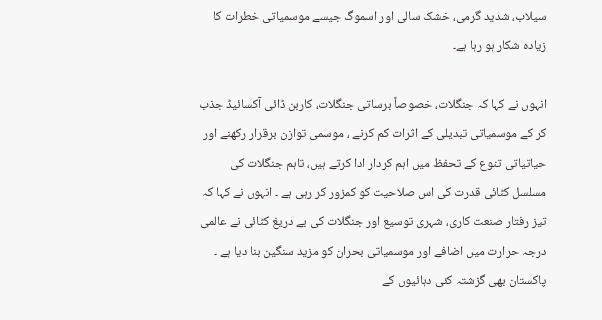سیلاب، شدید گرمی، خشک سالی اور اسموگ جیسے موسمیاتی خطرات کا زیادہ شکار ہو رہا ہے۔

انہوں نے کہا کہ جنگلات، خصوصاً برساتی جنگلات، کاربن ڈائی آکسائیڈ جذب کر کے موسمیاتی تبدیلی کے اثرات کم کرنے ، موسمی توازن برقرار رکھنے اور حیاتیاتی تنوع کے تحفظ میں اہم کردار ادا کرتے ہیں، تاہم جنگلات کی مسلسل کٹائی قدرت کی اس صلاحیت کو کمزور کر رہی ہے ۔ انہوں نے کہا کہ تیز رفتار صنعت کاری، شہری توسیع اور جنگلات کی بے دریغ کٹائی نے عالمی درجہ حرارت میں اضافے اور موسمیاتی بحران کو مزید سنگین بنا دیا ہے ۔ پاکستان بھی گزشتہ کئی دہائیوں کے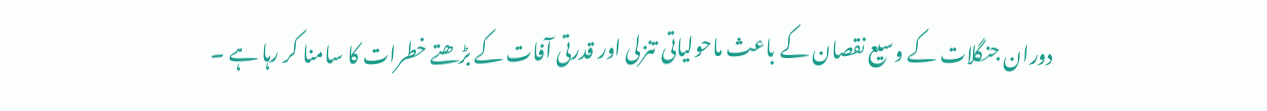دوران جنگلات کے وسیع نقصان کے باعث ماحولیاتی تنزلی اور قدرتی آفات کے بڑھتے خطرات کا سامنا کر رہا ہے ۔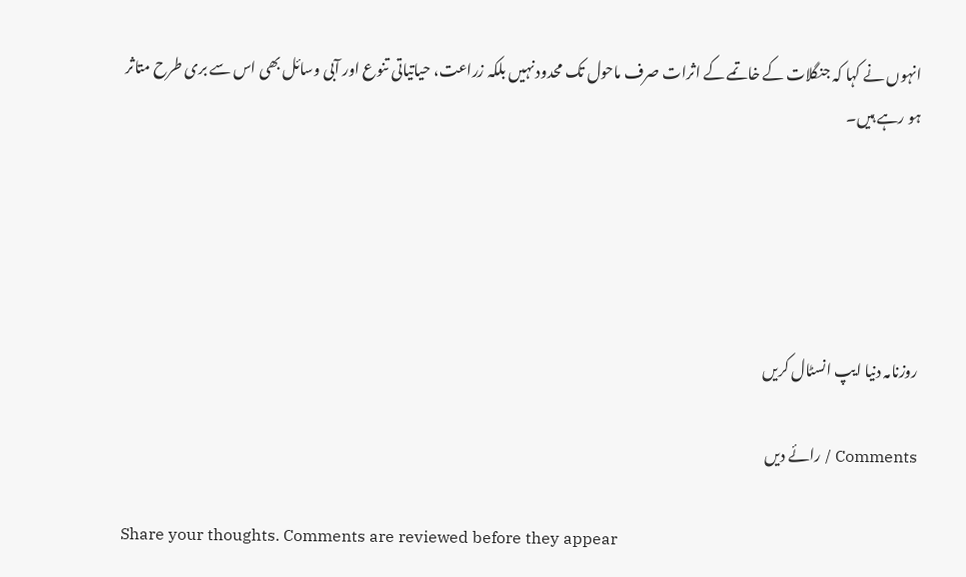انہوں نے کہا کہ جنگلات کے خاتمے کے اثرات صرف ماحول تک محدود نہیں بلکہ زراعت، حیاتیاتی تنوع اور آبی وسائل بھی اس سے بری طرح متاثر ہو رہے ہیں۔





روزنامہ دنیا ایپ انسٹال کریں

Comments / رائے دیں

Share your thoughts. Comments are reviewed before they appear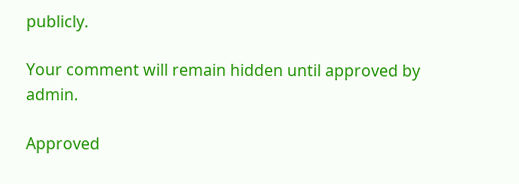publicly.

Your comment will remain hidden until approved by admin.

Approved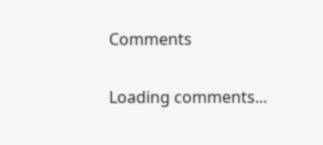Comments

Loading comments...